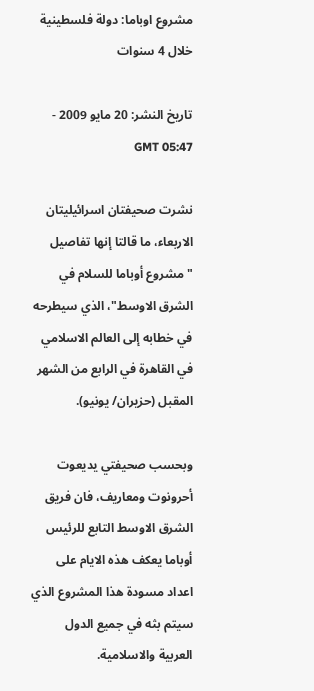مشروع اوباما: دولة فلسطينية خلال 4 سنوات

تاريخ النشر: 20 مايو 2009 - 05:47 GMT

نشرت صحيفتان اسرائيليتان الاربعاء، ما قالتا إنها تفاصيل "مشروع أوباما للسلام في الشرق الاوسط"، الذي سيطرحه في خطابه إلى العالم الاسلامي في القاهرة في الرابع من الشهر المقبل (حزيران/ يونيو).

وبحسب صحيفتي يديعوت أحرونوت ومعاريف، فان فريق الشرق الاوسط التابع للرئيس أوباما يعكف هذه الايام على اعداد مسودة هذا المشروع الذي سيتم بثه في جميع الدول العربية والاسلامية.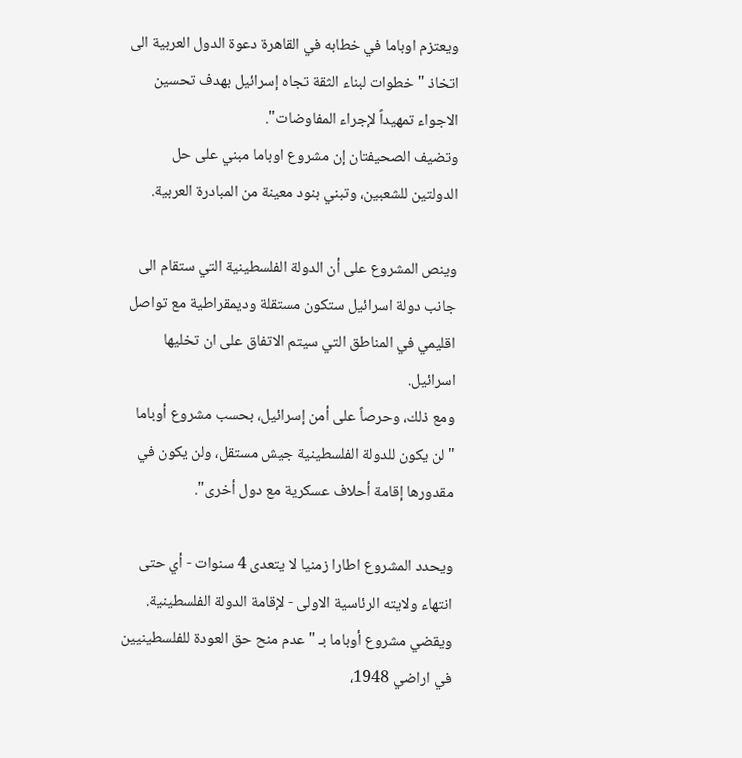ويعتزم اوباما في خطابه في القاهرة دعوة الدول العربية الى اتخاذ "خطوات لبناء الثقة تجاه إسرائيل بهدف تحسين الاجواء تمهيداً لإجراء المفاوضات".
وتضيف الصحيفتان إن مشروع اوباما مبني على حل الدولتين للشعبين، وتبني بنود معينة من المبادرة العربية.

وينص المشروع على أن الدولة الفلسطينية التي ستقام الى جانب دولة اسرائيل ستكون مستقلة وديمقراطية مع تواصل اقليمي في المناطق التي سيتم الاتفاق على ان تخليها اسرائيل.
ومع ذلك، وحرصاً على أمن إسرائيل، بحسب مشروع أوباما "لن يكون للدولة الفلسطينية جيش مستقل، ولن يكون في مقدورها إقامة أحلاف عسكرية مع دول أخرى".

ويحدد المشروع اطارا زمنيا لا يتعدى 4 سنوات - أي حتى انتهاء ولايته الرئاسية الاولى - لإقامة الدولة الفلسطينية.
ويقضي مشروع أوباما بـ "عدم منح حق العودة للفلسطينيين في اراضي 1948،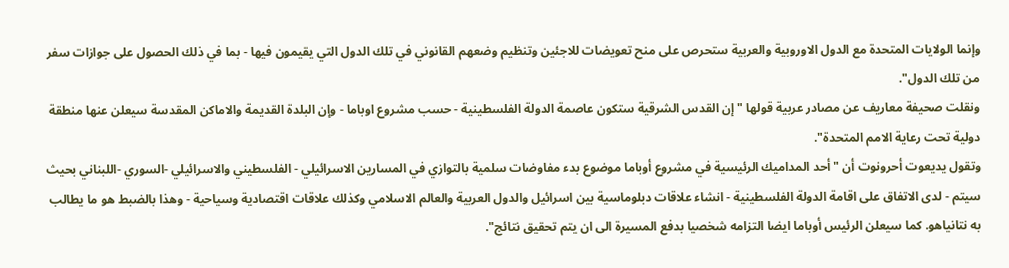وإنما الولايات المتحدة مع الدول الاوروبية والعربية ستحرص على منح تعويضات للاجئين وتنظيم وضعهم القانوني في تلك الدول التي يقيمون فيها - بما في ذلك الحصول على جوازات سفر من تلك الدول".
ونقلت صحيفة معاريف عن مصادر عربية قولها "إن القدس الشرقية ستكون عاصمة الدولة الفلسطينية - حسب مشروع اوباما - وإن البلدة القديمة والاماكن المقدسة سيعلن عنها منطقة دولية تحت رعاية الامم المتحدة".
وتقول يديعوت أحرونوت أن "أحد المداميك الرئيسية في مشروع أوباما موضوع بدء مفاوضات سلمية بالتوازي في المسارين الاسرائيلي - الفلسطيني والاسرائيلي -السوري -اللبناني بحيث سيتم - لدى الاتفاق على اقامة الدولة الفلسطينية - انشاء علاقات دبلوماسية بين اسرائيل والدول العربية والعالم الاسلامي وكذلك علاقات اقتصادية وسياحية - وهذا بالضبط هو ما يطالب به نتانياهو. كما سيعلن الرئيس أوباما ايضا التزامه شخصيا بدفع المسيرة الى ان يتم تحقيق نتائج".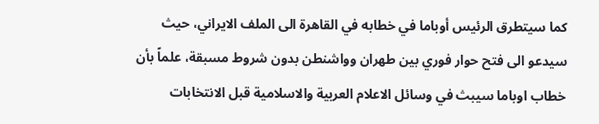كما سيتطرق الرئيس أوباما في خطابه في القاهرة الى الملف الايراني، حيث سيدعو الى فتح حوار فوري بين طهران وواشنطن بدون شروط مسبقة، علماً بأن خطاب اوباما سيبث في وسائل الاعلام العربية والاسلامية قبل الانتخابات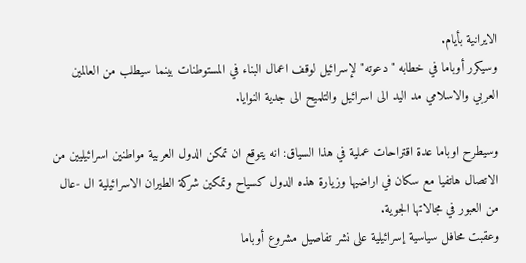الايرانية بأيام.
وسيكرر أوباما في خطابه "دعوته" لإسرائيل لوقف اعمال البناء في المستوطنات بينما سيطلب من العالمين العربي والاسلامي مد اليد الى اسرائيل والتلميح الى جدية النوايا.

وسيطرح اوباما عدة اقتراحات عملية في هذا السياق: انه يتوقع ان تمكن الدول العربية مواطنين اسرائيليين من الاتصال هاتفيا مع سكان في اراضيها وزيارة هذه الدول كسياح وتمكين شركة الطيران الاسرائيلية ال -عال من العبور في مجالاتها الجوية.
وعقبت محافل سياسية إسرائيلية على نشر تفاصيل مشروع أوباما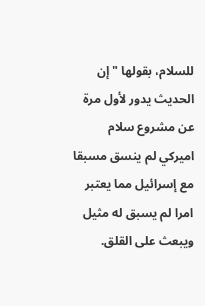للسلام، بقولها "إن الحديث يدور لأول مرة عن مشروع سلام اميركي لم ينسق مسبقا مع إسرائيل مما يعتبر امرا لم يسبق له مثيل ويبعث على القلق.